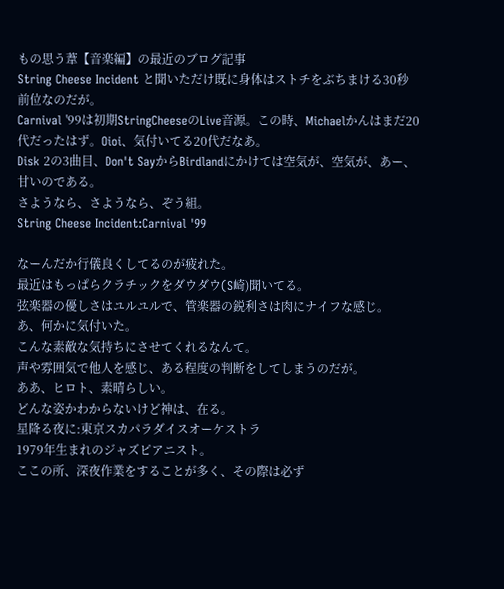もの思う葦【音楽編】の最近のブログ記事
String Cheese Incident と聞いただけ既に身体はストチをぶちまける30秒前位なのだが。
Carnival '99は初期StringCheeseのLive音源。この時、Michaelかんはまだ20代だったはず。Oioi、気付いてる20代だなあ。
Disk 2の3曲目、Don't SayからBirdlandにかけては空気が、空気が、あー、甘いのである。
さようなら、さようなら、ぞう組。
String Cheese Incident:Carnival '99

なーんだか行儀良くしてるのが疲れた。
最近はもっぱらクラチックをダウダウ(S崎)聞いてる。
弦楽器の優しさはユルユルで、管楽器の鋭利さは肉にナイフな感じ。
あ、何かに気付いた。
こんな素敵な気持ちにさせてくれるなんて。
声や雰囲気で他人を感じ、ある程度の判断をしてしまうのだが。
ああ、ヒロト、素晴らしい。
どんな姿かわからないけど神は、在る。
星降る夜に:東京スカパラダイスオーケストラ
1979年生まれのジャズピアニスト。
ここの所、深夜作業をすることが多く、その際は必ず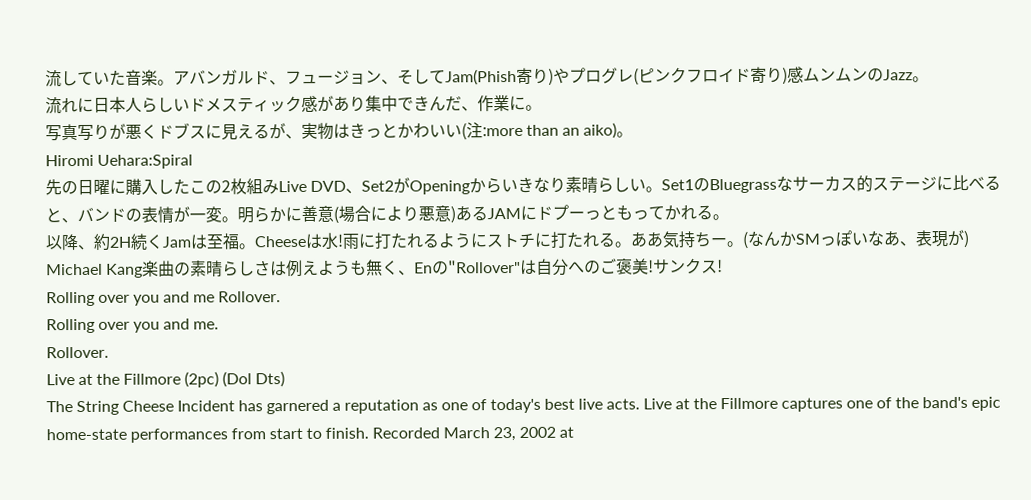流していた音楽。アバンガルド、フュージョン、そしてJam(Phish寄り)やプログレ(ピンクフロイド寄り)感ムンムンのJazz。
流れに日本人らしいドメスティック感があり集中できんだ、作業に。
写真写りが悪くドブスに見えるが、実物はきっとかわいい(注:more than an aiko)。
Hiromi Uehara:Spiral
先の日曜に購入したこの2枚組みLive DVD、Set2がOpeningからいきなり素晴らしい。Set1のBluegrassなサーカス的ステージに比べると、バンドの表情が一変。明らかに善意(場合により悪意)あるJAMにドプーっともってかれる。
以降、約2H続くJamは至福。Cheeseは水!雨に打たれるようにストチに打たれる。ああ気持ちー。(なんかSMっぽいなあ、表現が)
Michael Kang楽曲の素晴らしさは例えようも無く、Enの"Rollover"は自分へのご褒美!サンクス!
Rolling over you and me Rollover.
Rolling over you and me.
Rollover.
Live at the Fillmore (2pc) (Dol Dts)
The String Cheese Incident has garnered a reputation as one of today's best live acts. Live at the Fillmore captures one of the band's epic home-state performances from start to finish. Recorded March 23, 2002 at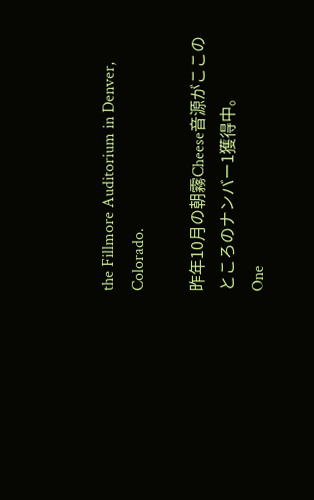the Fillmore Auditorium in Denver, Colorado.

昨年10月の朝霧Cheese音源がここのところのナンバー1獲得中。
One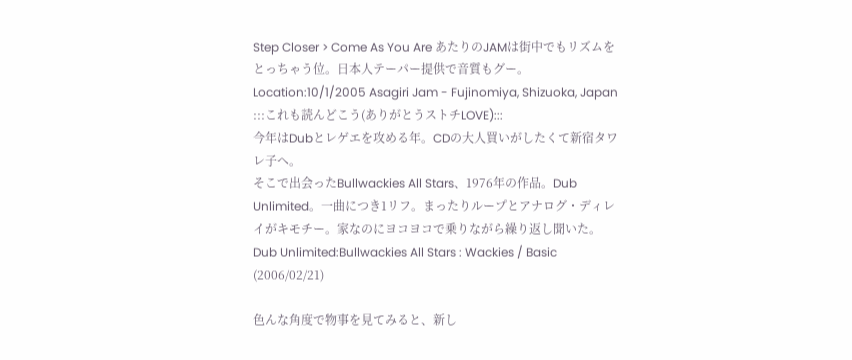Step Closer > Come As You Are あたりのJAMは街中でもリズムをとっちゃう位。日本人テーパー提供で音質もグー。
Location:10/1/2005 Asagiri Jam - Fujinomiya, Shizuoka, Japan
:::これも読んどこう(ありがとうストチLOVE):::
今年はDubとレゲエを攻める年。CDの大人買いがしたくて新宿タワレ子へ。
そこで出会ったBullwackies All Stars、1976年の作品。Dub Unlimited。一曲につき1リフ。まったりループとアナログ・ディレイがキモチー。家なのにヨコヨコで乗りながら繰り返し聞いた。
Dub Unlimited:Bullwackies All Stars : Wackies / Basic (2006/02/21)

色んな角度で物事を見てみると、新し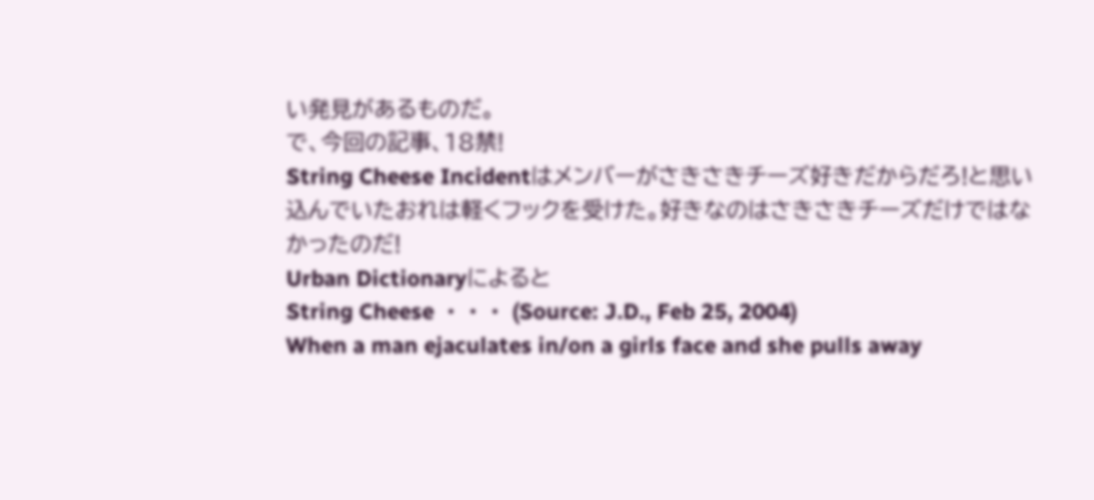い発見があるものだ。
で、今回の記事、18禁!
String Cheese Incidentはメンバーがさきさきチーズ好きだからだろ!と思い込んでいたおれは軽くフックを受けた。好きなのはさきさきチーズだけではなかったのだ!
Urban Dictionaryによると
String Cheese ・・・ (Source: J.D., Feb 25, 2004)
When a man ejaculates in/on a girls face and she pulls away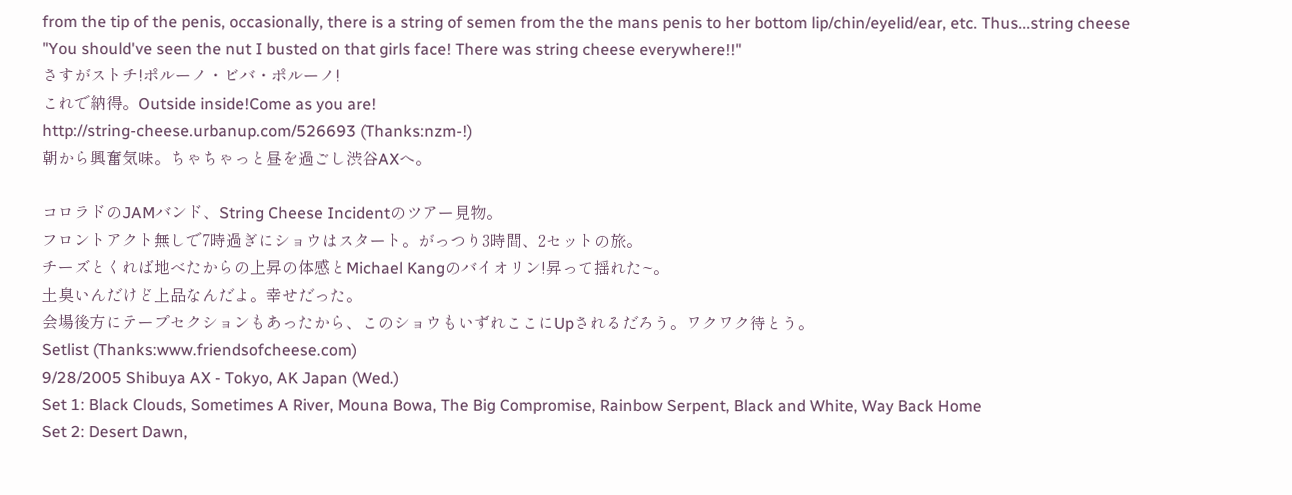from the tip of the penis, occasionally, there is a string of semen from the the mans penis to her bottom lip/chin/eyelid/ear, etc. Thus...string cheese
"You should've seen the nut I busted on that girls face! There was string cheese everywhere!!"
さすがストチ!ポルーノ・ビバ・ポルーノ!
これで納得。Outside inside!Come as you are!
http://string-cheese.urbanup.com/526693 (Thanks:nzm-!)
朝から興奮気味。ちゃちゃっと昼を過ごし渋谷AXへ。

コロラドのJAMバンド、String Cheese Incidentのツアー見物。
フロントアクト無しで7時過ぎにショウはスタート。がっつり3時間、2セットの旅。
チーズとくれば地べたからの上昇の体感とMichael Kangのバイオリン!昇って揺れた~。
土臭いんだけど上品なんだよ。幸せだった。
会場後方にテープセクションもあったから、このショウもいずれここにUpされるだろう。ワクワク待とう。
Setlist (Thanks:www.friendsofcheese.com)
9/28/2005 Shibuya AX - Tokyo, AK Japan (Wed.)
Set 1: Black Clouds, Sometimes A River, Mouna Bowa, The Big Compromise, Rainbow Serpent, Black and White, Way Back Home
Set 2: Desert Dawn,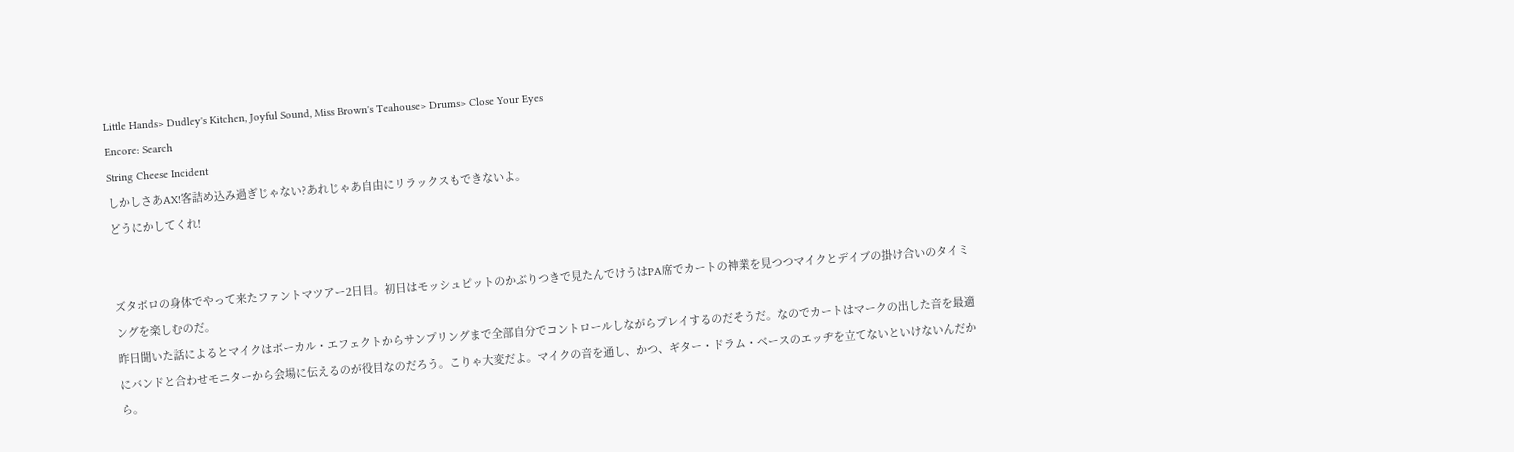Little Hands> Dudley's Kitchen, Joyful Sound, Miss Brown's Teahouse> Drums> Close Your Eyes
Encore: Search
String Cheese Incident
しかしさあAX!客詰め込み過ぎじゃない?あれじゃあ自由にリラックスもできないよ。
どうにかしてくれ!


ズタボロの身体でやって来たファントマツアー2日目。初日はモッシュピットのかぶりつきで見たんでけうはPA席でカートの神業を見つつマイクとデイブの掛け合いのタイミングを楽しむのだ。
昨日聞いた話によるとマイクはボーカル・エフェクトからサンプリングまで全部自分でコントロールしながらプレイするのだそうだ。なのでカートはマークの出した音を最適にバンドと合わせモニターから会場に伝えるのが役目なのだろう。こりゃ大変だよ。マイクの音を通し、かつ、ギター・ドラム・ベースのエッヂを立てないといけないんだから。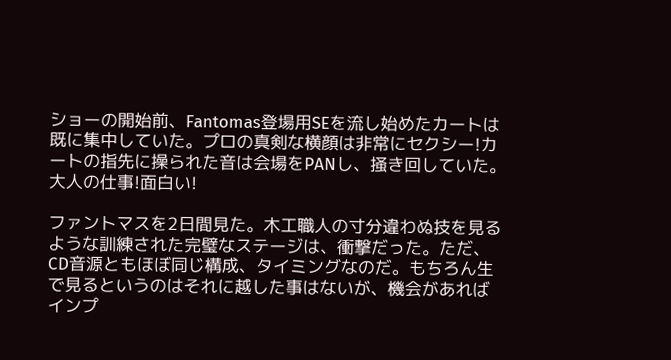ショーの開始前、Fantomas登場用SEを流し始めたカートは既に集中していた。プロの真剣な横顔は非常にセクシー!カートの指先に操られた音は会場をPANし、掻き回していた。大人の仕事!面白い!

ファントマスを2日間見た。木工職人の寸分違わぬ技を見るような訓練された完璧なステージは、衝撃だった。ただ、CD音源ともほぼ同じ構成、タイミングなのだ。もちろん生で見るというのはそれに越した事はないが、機会があればインプ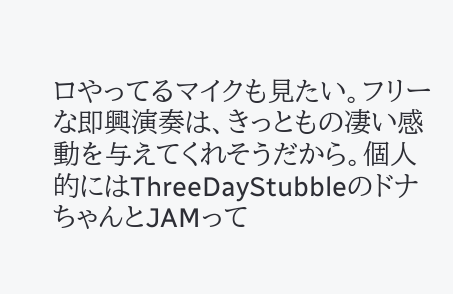ロやってるマイクも見たい。フリーな即興演奏は、きっともの凄い感動を与えてくれそうだから。個人的にはThreeDayStubbleのドナちゃんとJAMって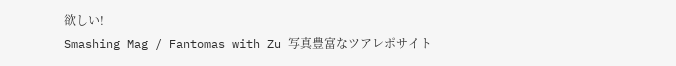欲しい!
Smashing Mag / Fantomas with Zu 写真豊富なツアレポサイト